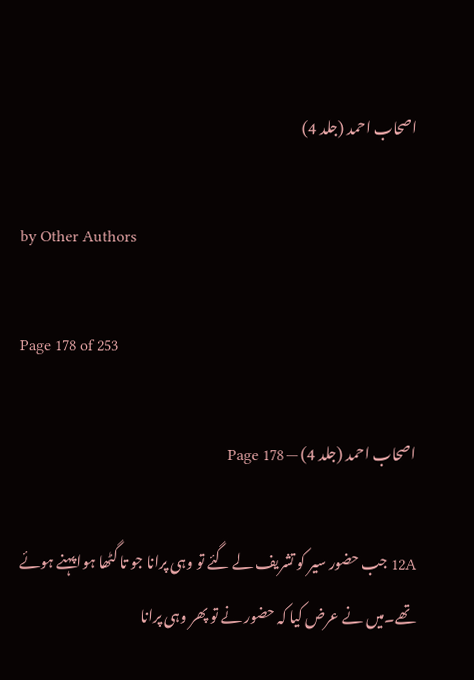اصحاب احمد (جلد 4)

by Other Authors

Page 178 of 253

اصحاب احمد (جلد 4) — Page 178

12A جب حضور سیر کو تشریف لے گئے تو وہی پرانا جو تا گٹھا ہوا پہنے ہوئے تھے۔میں نے عرض کیا کہ حضور نے تو پھر وہی پرانا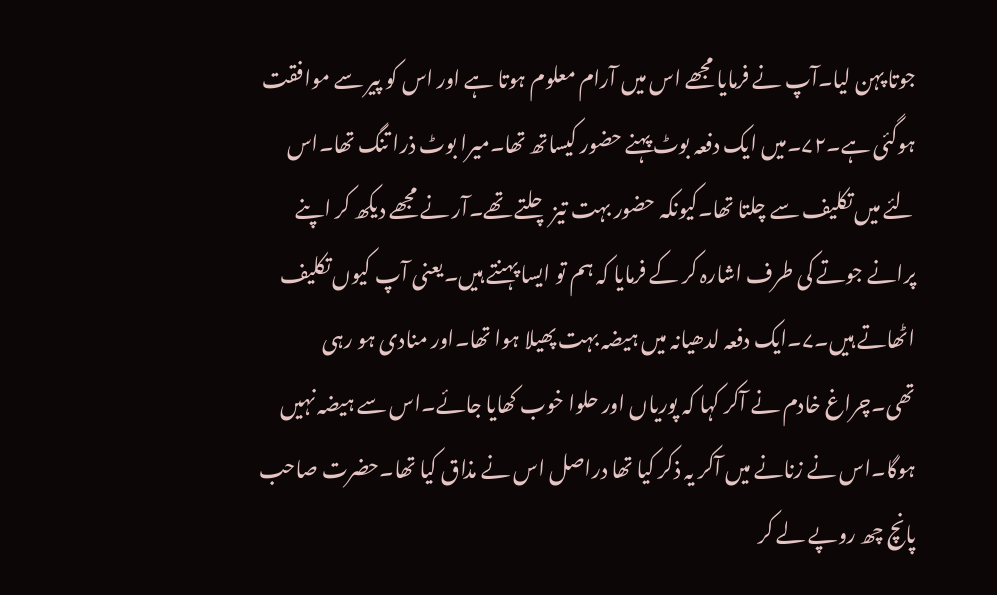جوتا پہن لیا۔آپ نے فرمایا مجھے اس میں آرام معلوم ہوتا ہے اور اس کو پیر سے موافقت ہوگئی ہے۔۷۲۔میں ایک دفعہ بوٹ پہنے حضور کیساتھ تھا۔میرا بوٹ ذرا تنگ تھا۔اس لئے میں تکلیف سے چلتا تھا۔کیونکہ حضور بہت تیز چلتے تھے۔آر نے مجھے دیکھ کر اپنے پرانے جوتے کی طرف اشارہ کر کے فرمایا کہ ہم تو ایسا پہنتے ہیں۔یعنی آپ کیوں تکلیف اٹھاتے ہیں۔۷۔ایک دفعہ لدھیانہ میں ہیضہ بہت پھیلا ہوا تھا۔اور منادی ہو رہی تھی۔چراغ خادم نے آکر کہا کہ پوریاں اور حلوا خوب کھایا جائے۔اس سے ہیضہ نہیں ہوگا۔اس نے زنانے میں آکر یہ ذکر کیا تھا دراصل اس نے مذاق کیا تھا۔حضرت صاحب پانچ چھ روپے لے کر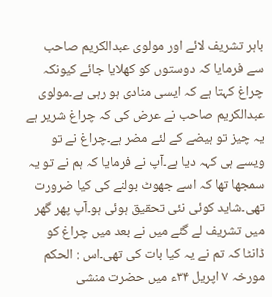باہر تشریف لائے اور مولوی عبدالکریم صاحب سے فرمایا کہ دوستوں کو کھلایا جائے کیونکہ چراغ کہتا ہے کہ ایسی منادی ہو رہی ہے۔مولوی عبدالکریم صاحب نے عرض کی کہ چراغ شریر ہے یہ چیز تو ہیضے کے لئے مضر ہے۔چراغ نے تو ویسے ہی کہہ دیا ہے۔آپ نے فرمایا کہ ہم نے تو یہ سمجھا تھا کہ اسے جھوٹ بولنے کی کیا ضرورت تھی۔شاید کوئی نئی تحقیق ہوئی ہو۔آپ پھر گھر میں تشریف لے گئے میں نے بعد میں چراغ کو ڈانٹا کہ تم نے یہ کیا بات کی تھی۔اس : الحکم مورخہ ۷ اپریل ۳۴ء میں حضرت منشی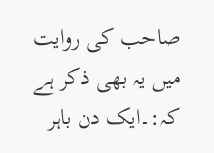صاحب کی روایت میں یہ بھی ذکر ہے کہ:۔ایک دن باہر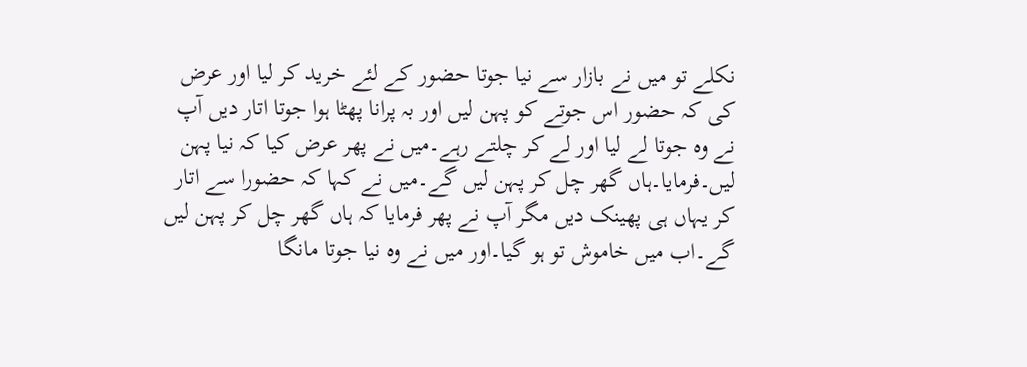نکلے تو میں نے بازار سے نیا جوتا حضور کے لئے خرید کر لیا اور عرض کی کہ حضور اس جوتے کو پہن لیں اور بہ پرانا پھٹا ہوا جوتا اتار دیں آپ نے وہ جوتا لے لیا اور لے کر چلتے رہے۔میں نے پھر عرض کیا کہ نیا پہن لیں۔فرمایا۔ہاں گھر چل کر پہن لیں گے۔میں نے کہا کہ حضورا سے اتار کر یہاں ہی پھینک دیں مگر آپ نے پھر فرمایا کہ ہاں گھر چل کر پہن لیں گے۔اب میں خاموش تو ہو گیا۔اور میں نے وہ نیا جوتا مانگا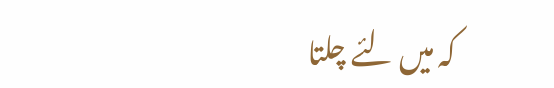کہ میں لئے چلتا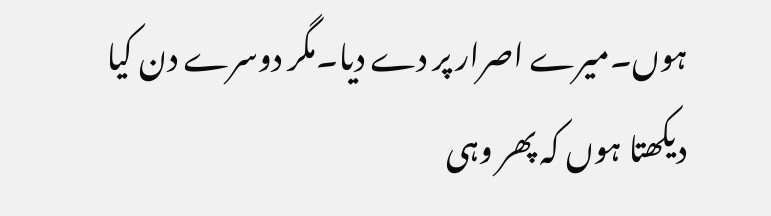ہوں۔میرے اصرار پر دے دیا۔مگر دوسرے دن کیا دیکھتا ہوں کہ پھر وہی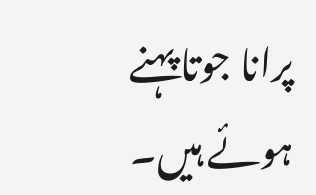پرانا جوتا پہنے ہوئے ہیں۔